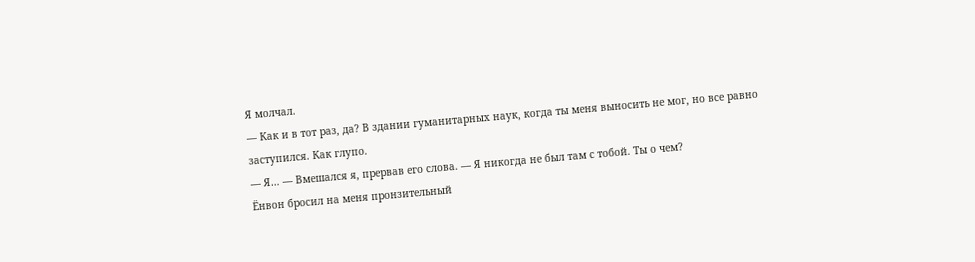Я молчал.
— Как и в тот раз, да? В здании гуманитарных наук, когда ты меня выносить не мог, но все равно заступился. Как глупо.
— Я… — Вмешался я, прервав его слова. — Я никогда не был там с тобой. Ты о чем?
Ёнвон бросил на меня пронзительный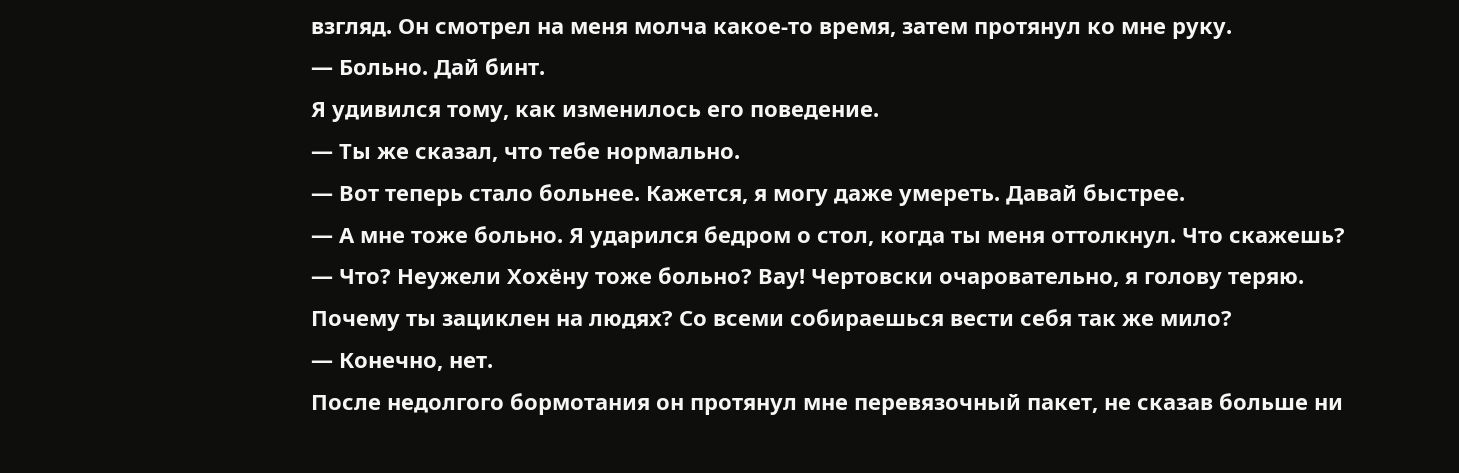взгляд. Он смотрел на меня молча какое-то время, затем протянул ко мне руку.
— Больно. Дай бинт.
Я удивился тому, как изменилось его поведение.
— Ты же сказал, что тебе нормально.
— Вот теперь стало больнее. Кажется, я могу даже умереть. Давай быстрее.
— А мне тоже больно. Я ударился бедром о стол, когда ты меня оттолкнул. Что скажешь?
— Что? Неужели Хохёну тоже больно? Вау! Чертовски очаровательно, я голову теряю. Почему ты зациклен на людях? Со всеми собираешься вести себя так же мило?
— Конечно, нет.
После недолгого бормотания он протянул мне перевязочный пакет, не сказав больше ни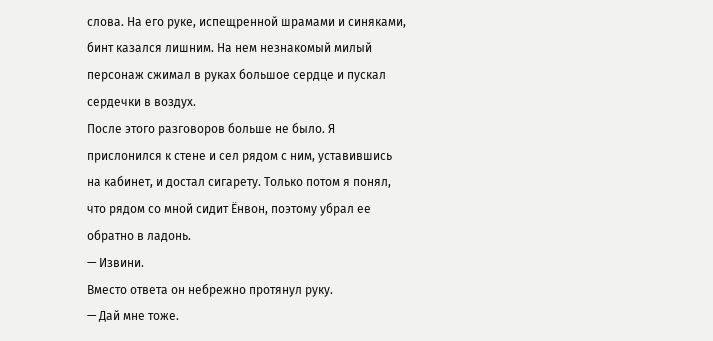слова. На его руке, испещренной шрамами и синяками, бинт казался лишним. На нем незнакомый милый персонаж сжимал в руках большое сердце и пускал сердечки в воздух.
После этого разговоров больше не было. Я прислонился к стене и сел рядом с ним, уставившись на кабинет, и достал сигарету. Только потом я понял, что рядом со мной сидит Ёнвон, поэтому убрал ее обратно в ладонь.
— Извини.
Вместо ответа он небрежно протянул руку.
— Дай мне тоже.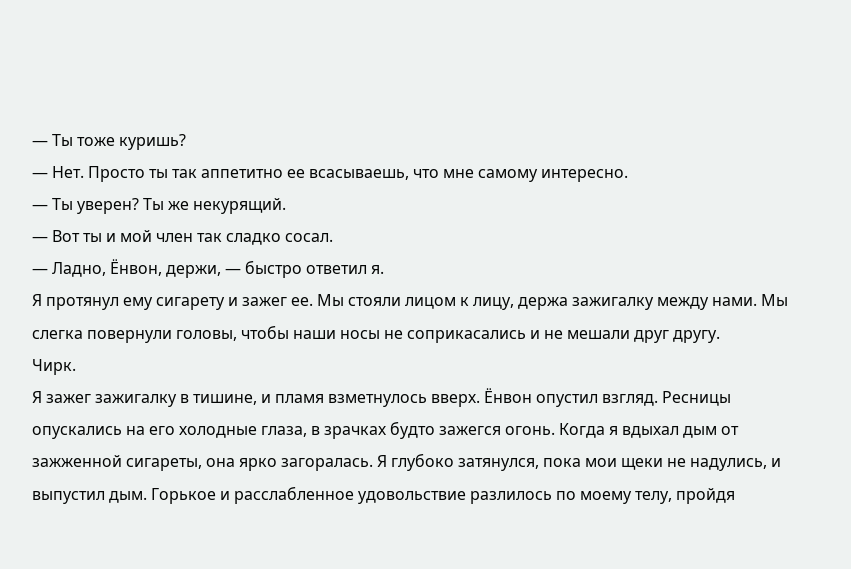— Ты тоже куришь?
— Нет. Просто ты так аппетитно ее всасываешь, что мне самому интересно.
— Ты уверен? Ты же некурящий.
— Вот ты и мой член так сладко сосал.
— Ладно, Ёнвон, держи, — быстро ответил я.
Я протянул ему сигарету и зажег ее. Мы стояли лицом к лицу, держа зажигалку между нами. Мы слегка повернули головы, чтобы наши носы не соприкасались и не мешали друг другу.
Чирк.
Я зажег зажигалку в тишине, и пламя взметнулось вверх. Ёнвон опустил взгляд. Ресницы опускались на его холодные глаза, в зрачках будто зажегся огонь. Когда я вдыхал дым от зажженной сигареты, она ярко загоралась. Я глубоко затянулся, пока мои щеки не надулись, и выпустил дым. Горькое и расслабленное удовольствие разлилось по моему телу, пройдя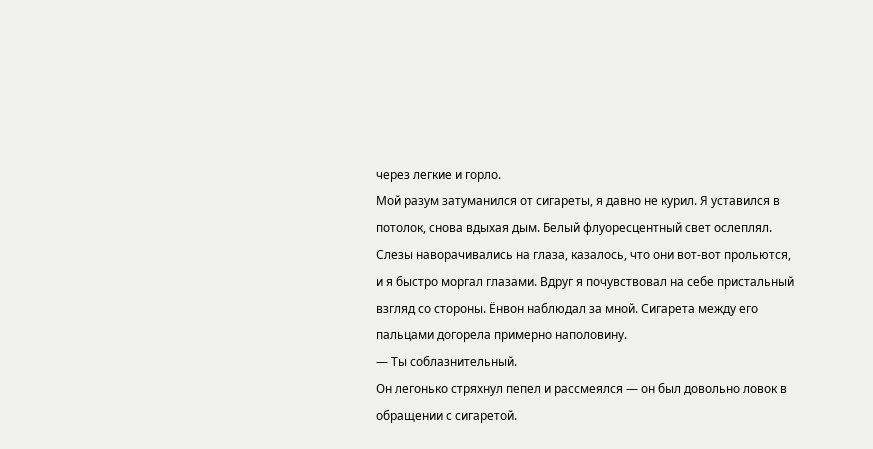через легкие и горло.
Мой разум затуманился от сигареты, я давно не курил. Я уставился в потолок, снова вдыхая дым. Белый флуоресцентный свет ослеплял. Слезы наворачивались на глаза, казалось, что они вот-вот прольются, и я быстро моргал глазами. Вдруг я почувствовал на себе пристальный взгляд со стороны. Ёнвон наблюдал за мной. Сигарета между его пальцами догорела примерно наполовину.
— Ты соблазнительный.
Он легонько стряхнул пепел и рассмеялся — он был довольно ловок в обращении с сигаретой.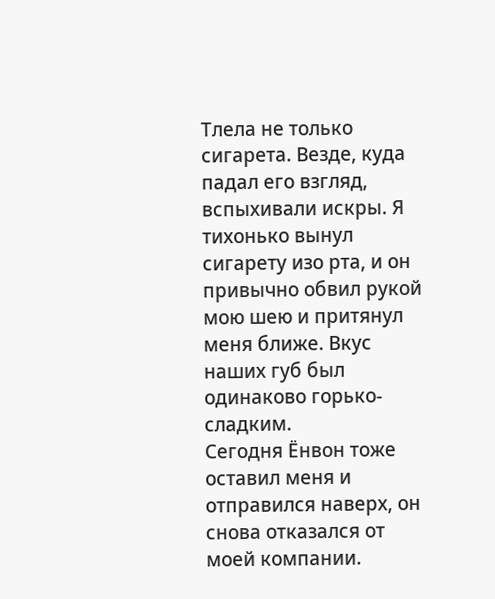Тлела не только сигарета. Везде, куда падал его взгляд, вспыхивали искры. Я тихонько вынул сигарету изо рта, и он привычно обвил рукой мою шею и притянул меня ближе. Вкус наших губ был одинаково горько-сладким.
Сегодня Ёнвон тоже оставил меня и отправился наверх, он снова отказался от моей компании.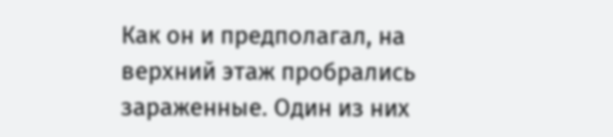Как он и предполагал, на верхний этаж пробрались зараженные. Один из них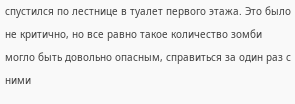спустился по лестнице в туалет первого этажа. Это было не критично, но все равно такое количество зомби могло быть довольно опасным, справиться за один раз с ними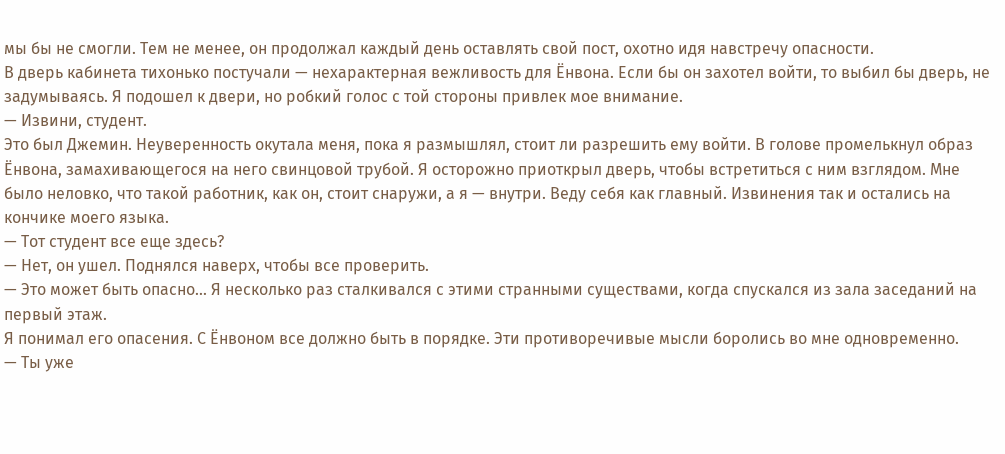мы бы не смогли. Тем не менее, он продолжал каждый день оставлять свой пост, охотно идя навстречу опасности.
В дверь кабинета тихонько постучали — нехарактерная вежливость для Ёнвона. Если бы он захотел войти, то выбил бы дверь, не задумываясь. Я подошел к двери, но робкий голос с той стороны привлек мое внимание.
— Извини, студент.
Это был Джемин. Неуверенность окутала меня, пока я размышлял, стоит ли разрешить ему войти. В голове промелькнул образ Ёнвона, замахивающегося на него свинцовой трубой. Я осторожно приоткрыл дверь, чтобы встретиться с ним взглядом. Мне было неловко, что такой работник, как он, стоит снаружи, а я — внутри. Веду себя как главный. Извинения так и остались на кончике моего языка.
— Тот студент все еще здесь?
— Нет, он ушел. Поднялся наверх, чтобы все проверить.
— Это может быть опасно... Я несколько раз сталкивался с этими странными существами, когда спускался из зала заседаний на первый этаж.
Я понимал его опасения. С Ёнвоном все должно быть в порядке. Эти противоречивые мысли боролись во мне одновременно.
— Ты уже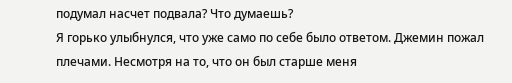подумал насчет подвала? Что думаешь?
Я горько улыбнулся, что уже само по себе было ответом. Джемин пожал плечами. Несмотря на то, что он был старше меня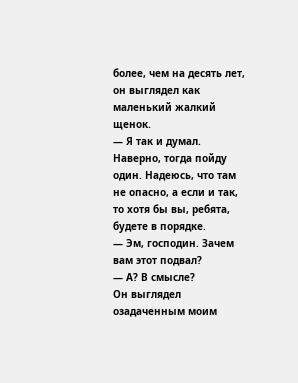более, чем на десять лет, он выглядел как маленький жалкий щенок.
— Я так и думал. Наверно, тогда пойду один. Надеюсь, что там не опасно, а если и так, то хотя бы вы, ребята, будете в порядке.
— Эм, господин. Зачем вам этот подвал?
— А? В смысле?
Он выглядел озадаченным моим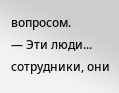вопросом.
— Эти люди... сотрудники, они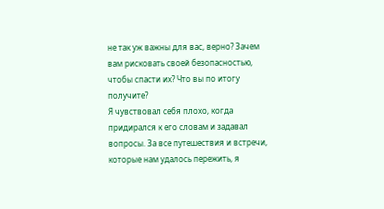не так уж важны для вас, верно? Зачем вам рисковать своей безопасностью, чтобы спасти их? Что вы по итогу получите?
Я чувствовал себя плохо, когда придирался к его словам и задавал вопросы. За все путешествия и встречи, которые нам удалось пережить, я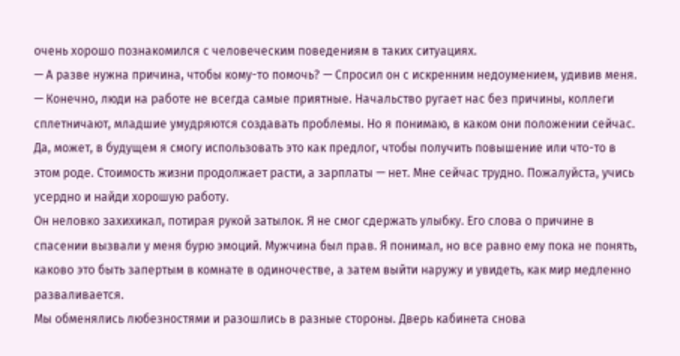очень хорошо познакомился с человеческим поведениям в таких ситуациях.
— А разве нужна причина, чтобы кому-то помочь? — Спросил он с искренним недоумением, удивив меня. — Конечно, люди на работе не всегда самые приятные. Начальство ругает нас без причины, коллеги сплетничают, младшие умудряются создавать проблемы. Но я понимаю, в каком они положении сейчас. Да, может, в будущем я смогу использовать это как предлог, чтобы получить повышение или что-то в этом роде. Стоимость жизни продолжает расти, а зарплаты — нет. Мне сейчас трудно. Пожалуйста, учись усердно и найди хорошую работу.
Он неловко захихикал, потирая рукой затылок. Я не смог сдержать улыбку. Его слова о причине в спасении вызвали у меня бурю эмоций. Мужчина был прав. Я понимал, но все равно ему пока не понять, каково это быть запертым в комнате в одиночестве, а затем выйти наружу и увидеть, как мир медленно разваливается.
Мы обменялись любезностями и разошлись в разные стороны. Дверь кабинета снова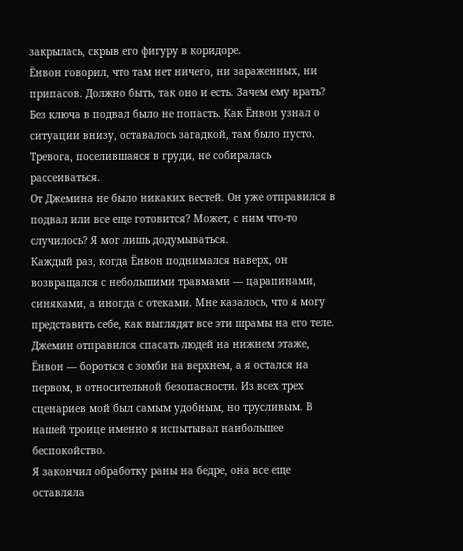закрылась, скрыв его фигуру в коридоре.
Ёнвон говорил, что там нет ничего, ни зараженных, ни припасов. Должно быть, так оно и есть. Зачем ему врать? Без ключа в подвал было не попасть. Как Ёнвон узнал о ситуации внизу, оставалось загадкой, там было пусто. Тревога, поселившаяся в груди, не собиралась рассеиваться.
От Джемина не было никаких вестей. Он уже отправился в подвал или все еще готовится? Может, с ним что-то случилось? Я мог лишь додумываться.
Каждый раз, когда Ёнвон поднимался наверх, он возвращался с небольшими травмами — царапинами, синяками, а иногда с отеками. Мне казалось, что я могу представить себе, как выглядят все эти шрамы на его теле. Джемин отправился спасать людей на нижнем этаже, Ёнвон — бороться с зомби на верхнем, а я остался на первом, в относительной безопасности. Из всех трех сценариев мой был самым удобным, но трусливым. В нашей троице именно я испытывал наибольшее беспокойство.
Я закончил обработку раны на бедре, она все еще оставляла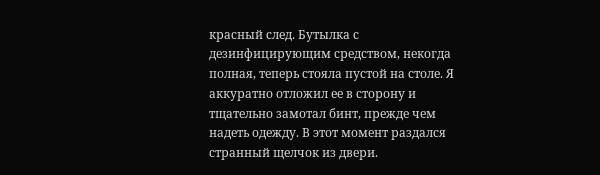красный след. Бутылка с дезинфицирующим средством, некогда полная, теперь стояла пустой на столе. Я аккуратно отложил ее в сторону и тщательно замотал бинт, прежде чем надеть одежду. В этот момент раздался странный щелчок из двери.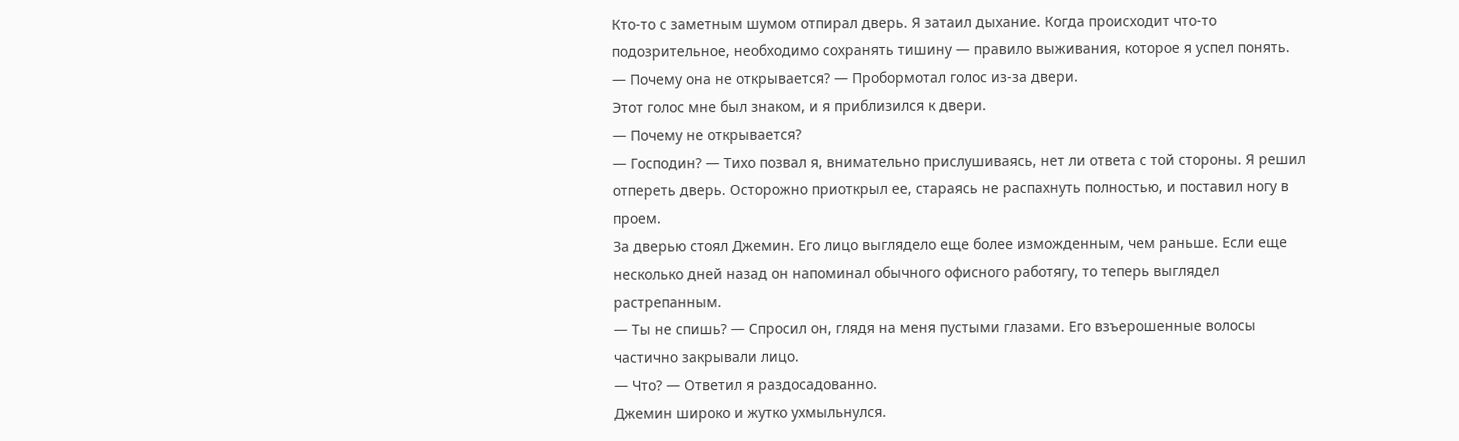Кто-то с заметным шумом отпирал дверь. Я затаил дыхание. Когда происходит что-то подозрительное, необходимо сохранять тишину — правило выживания, которое я успел понять.
— Почему она не открывается? — Пробормотал голос из-за двери.
Этот голос мне был знаком, и я приблизился к двери.
— Почему не открывается?
— Господин? — Тихо позвал я, внимательно прислушиваясь, нет ли ответа с той стороны. Я решил отпереть дверь. Осторожно приоткрыл ее, стараясь не распахнуть полностью, и поставил ногу в проем.
За дверью стоял Джемин. Его лицо выглядело еще более изможденным, чем раньше. Если еще несколько дней назад он напоминал обычного офисного работягу, то теперь выглядел растрепанным.
— Ты не спишь? — Спросил он, глядя на меня пустыми глазами. Его взъерошенные волосы частично закрывали лицо.
— Что? — Ответил я раздосадованно.
Джемин широко и жутко ухмыльнулся.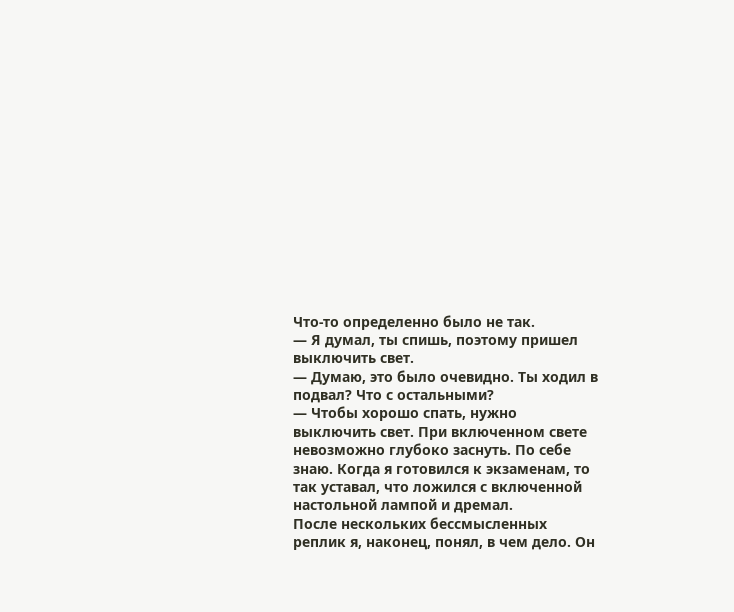Что-то определенно было не так.
— Я думал, ты спишь, поэтому пришел выключить свет.
— Думаю, это было очевидно. Ты ходил в подвал? Что с остальными?
— Чтобы хорошо спать, нужно выключить свет. При включенном свете невозможно глубоко заснуть. По себе знаю. Когда я готовился к экзаменам, то так уставал, что ложился с включенной настольной лампой и дремал.
После нескольких бессмысленных реплик я, наконец, понял, в чем дело. Он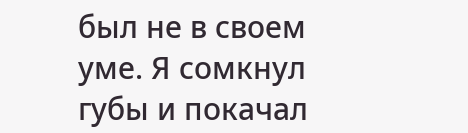был не в своем уме. Я сомкнул губы и покачал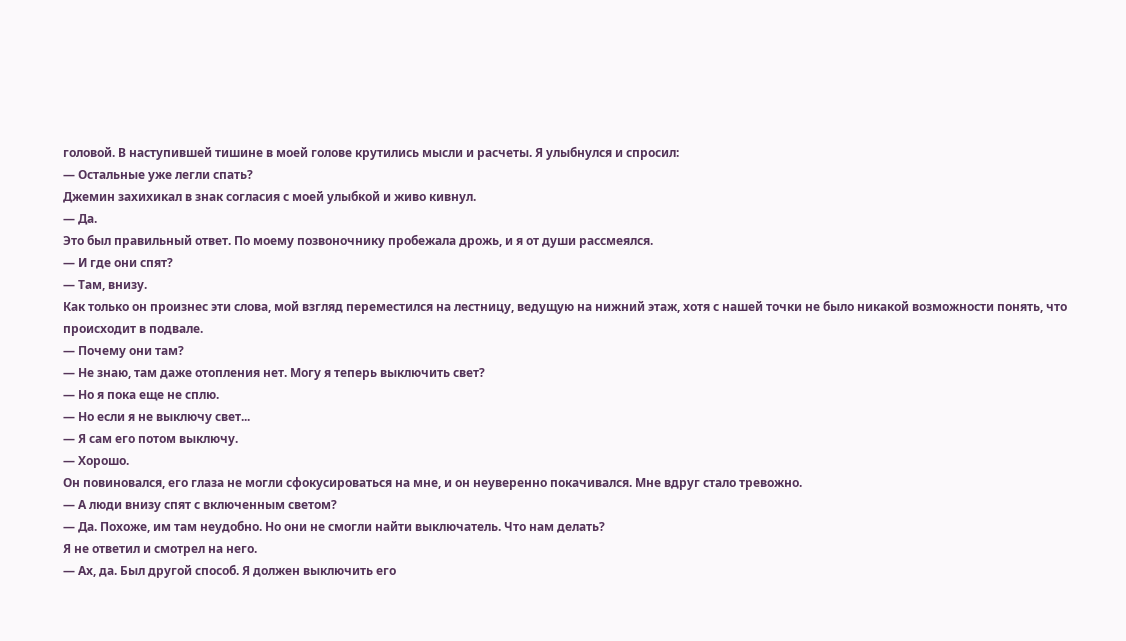головой. В наступившей тишине в моей голове крутились мысли и расчеты. Я улыбнулся и спросил:
— Остальные уже легли спать?
Джемин захихикал в знак согласия с моей улыбкой и живо кивнул.
— Да.
Это был правильный ответ. По моему позвоночнику пробежала дрожь, и я от души рассмеялся.
— И где они спят?
— Там, внизу.
Как только он произнес эти слова, мой взгляд переместился на лестницу, ведущую на нижний этаж, хотя с нашей точки не было никакой возможности понять, что происходит в подвале.
— Почему они там?
— Не знаю, там даже отопления нет. Могу я теперь выключить свет?
— Но я пока еще не сплю.
— Но если я не выключу свет...
— Я сам его потом выключу.
— Хорошо.
Он повиновался, его глаза не могли сфокусироваться на мне, и он неуверенно покачивался. Мне вдруг стало тревожно.
— А люди внизу спят с включенным светом?
— Да. Похоже, им там неудобно. Но они не смогли найти выключатель. Что нам делать?
Я не ответил и смотрел на него.
— Ах, да. Был другой способ. Я должен выключить его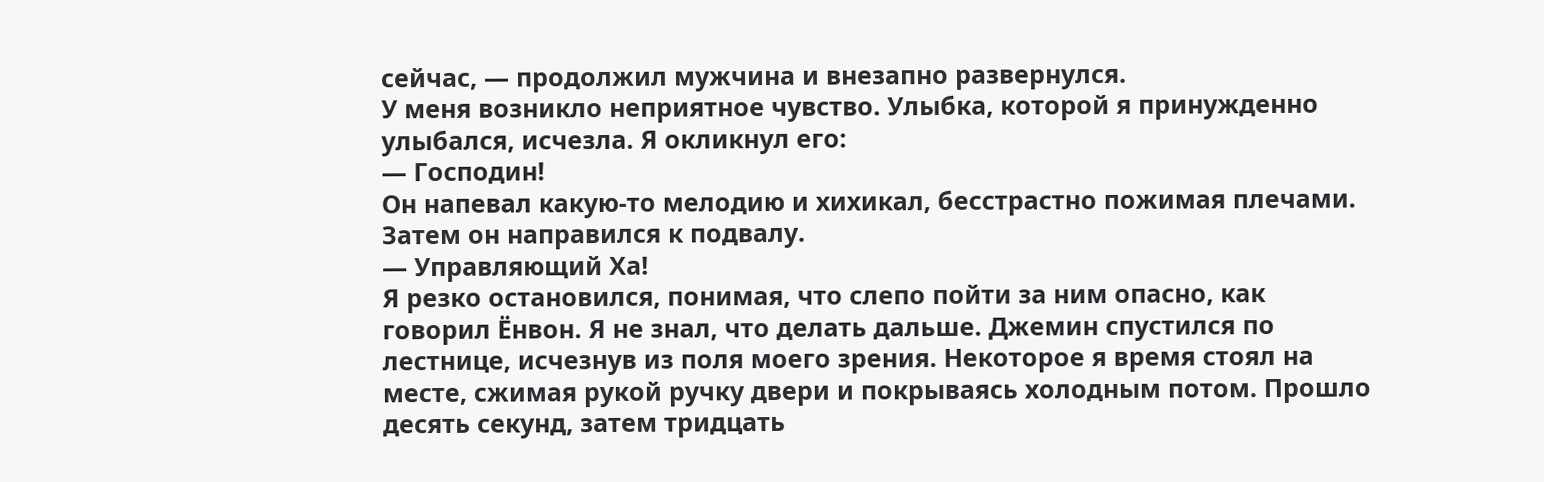сейчас, — продолжил мужчина и внезапно развернулся.
У меня возникло неприятное чувство. Улыбка, которой я принужденно улыбался, исчезла. Я окликнул его:
— Господин!
Он напевал какую-то мелодию и хихикал, бесстрастно пожимая плечами. Затем он направился к подвалу.
— Управляющий Ха!
Я резко остановился, понимая, что слепо пойти за ним опасно, как говорил Ёнвон. Я не знал, что делать дальше. Джемин спустился по лестнице, исчезнув из поля моего зрения. Некоторое я время стоял на месте, сжимая рукой ручку двери и покрываясь холодным потом. Прошло десять секунд, затем тридцать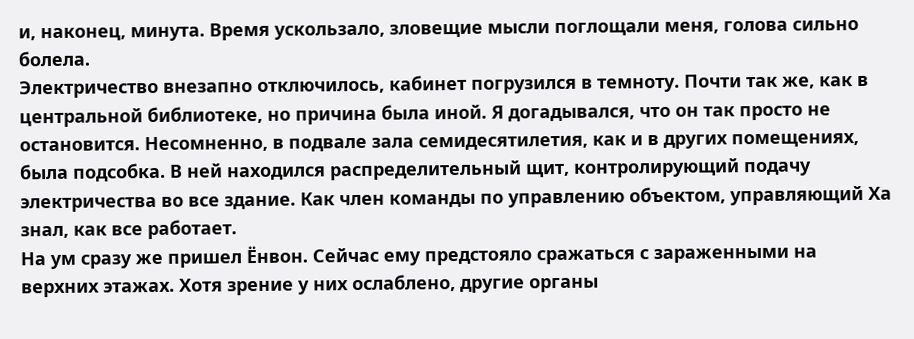и, наконец, минута. Время ускользало, зловещие мысли поглощали меня, голова сильно болела.
Электричество внезапно отключилось, кабинет погрузился в темноту. Почти так же, как в центральной библиотеке, но причина была иной. Я догадывался, что он так просто не остановится. Несомненно, в подвале зала семидесятилетия, как и в других помещениях, была подсобка. В ней находился распределительный щит, контролирующий подачу электричества во все здание. Как член команды по управлению объектом, управляющий Ха знал, как все работает.
На ум сразу же пришел Ёнвон. Сейчас ему предстояло сражаться с зараженными на верхних этажах. Хотя зрение у них ослаблено, другие органы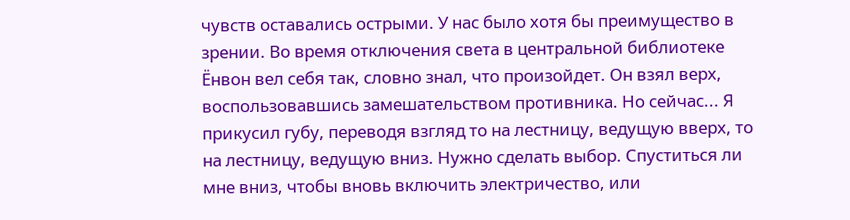чувств оставались острыми. У нас было хотя бы преимущество в зрении. Во время отключения света в центральной библиотеке Ёнвон вел себя так, словно знал, что произойдет. Он взял верх, воспользовавшись замешательством противника. Но сейчас... Я прикусил губу, переводя взгляд то на лестницу, ведущую вверх, то на лестницу, ведущую вниз. Нужно сделать выбор. Спуститься ли мне вниз, чтобы вновь включить электричество, или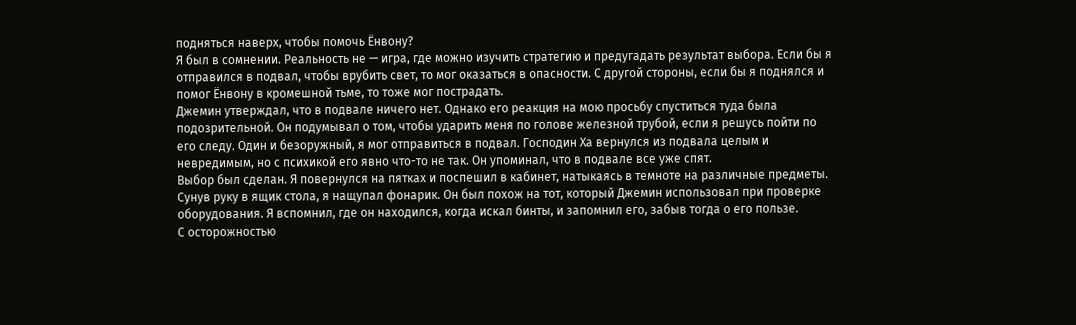подняться наверх, чтобы помочь Ёнвону?
Я был в сомнении. Реальность не — игра, где можно изучить стратегию и предугадать результат выбора. Если бы я отправился в подвал, чтобы врубить свет, то мог оказаться в опасности. С другой стороны, если бы я поднялся и помог Ёнвону в кромешной тьме, то тоже мог пострадать.
Джемин утверждал, что в подвале ничего нет. Однако его реакция на мою просьбу спуститься туда была подозрительной. Он подумывал о том, чтобы ударить меня по голове железной трубой, если я решусь пойти по его следу. Один и безоружный, я мог отправиться в подвал. Господин Ха вернулся из подвала целым и невредимым, но с психикой его явно что-то не так. Он упоминал, что в подвале все уже спят.
Выбор был сделан. Я повернулся на пятках и поспешил в кабинет, натыкаясь в темноте на различные предметы. Сунув руку в ящик стола, я нащупал фонарик. Он был похож на тот, который Джемин использовал при проверке оборудования. Я вспомнил, где он находился, когда искал бинты, и запомнил его, забыв тогда о его пользе.
С осторожностью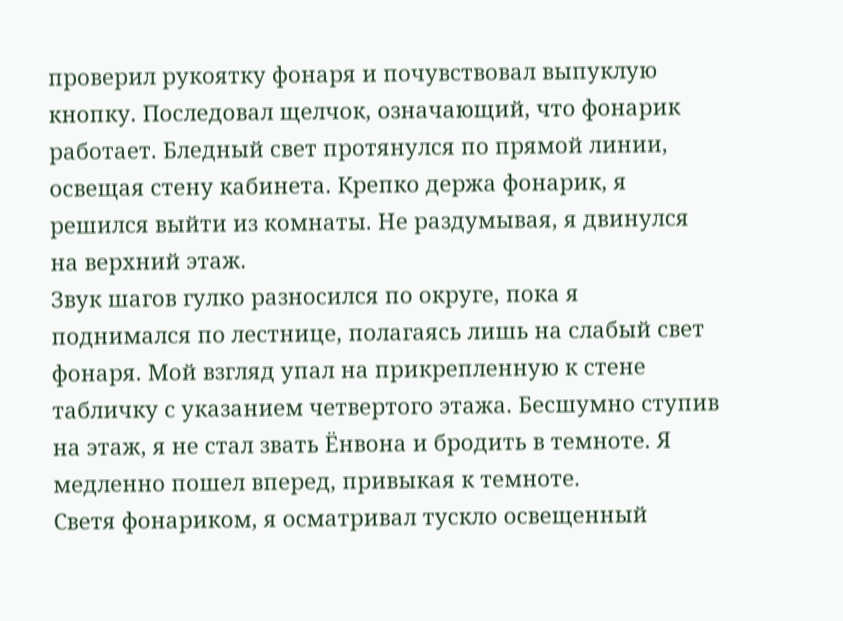проверил рукоятку фонаря и почувствовал выпуклую кнопку. Последовал щелчок, означающий, что фонарик работает. Бледный свет протянулся по прямой линии, освещая стену кабинета. Крепко держа фонарик, я решился выйти из комнаты. Не раздумывая, я двинулся на верхний этаж.
Звук шагов гулко разносился по округе, пока я поднимался по лестнице, полагаясь лишь на слабый свет фонаря. Мой взгляд упал на прикрепленную к стене табличку с указанием четвертого этажа. Бесшумно ступив на этаж, я не стал звать Ёнвона и бродить в темноте. Я медленно пошел вперед, привыкая к темноте.
Светя фонариком, я осматривал тускло освещенный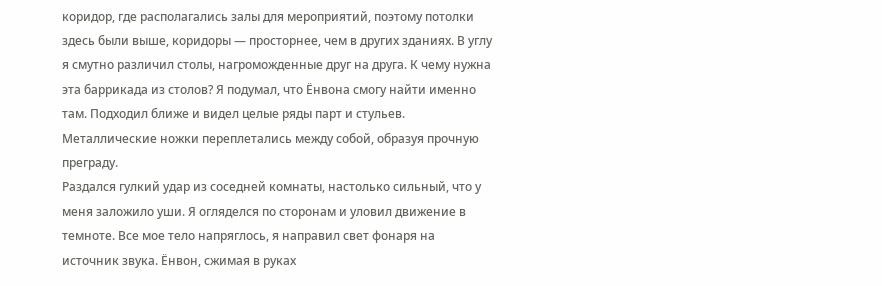коридор, где располагались залы для мероприятий, поэтому потолки здесь были выше, коридоры ― просторнее, чем в других зданиях. В углу я смутно различил столы, нагроможденные друг на друга. К чему нужна эта баррикада из столов? Я подумал, что Ёнвона смогу найти именно там. Подходил ближе и видел целые ряды парт и стульев. Металлические ножки переплетались между собой, образуя прочную преграду.
Раздался гулкий удар из соседней комнаты, настолько сильный, что у меня заложило уши. Я огляделся по сторонам и уловил движение в темноте. Все мое тело напряглось, я направил свет фонаря на источник звука. Ёнвон, сжимая в руках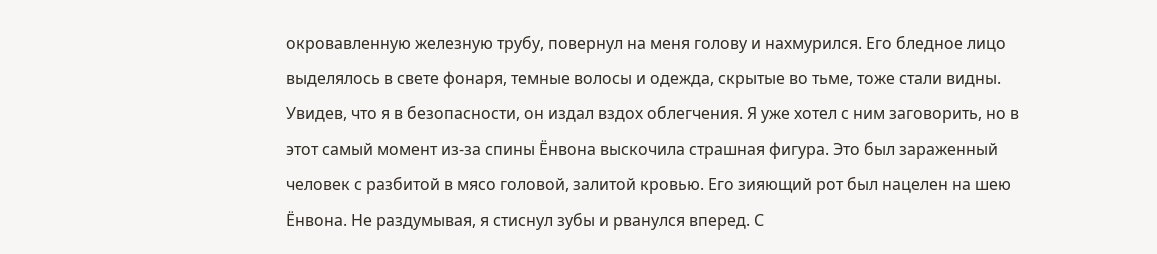окровавленную железную трубу, повернул на меня голову и нахмурился. Его бледное лицо выделялось в свете фонаря, темные волосы и одежда, скрытые во тьме, тоже стали видны.
Увидев, что я в безопасности, он издал вздох облегчения. Я уже хотел с ним заговорить, но в этот самый момент из-за спины Ёнвона выскочила страшная фигура. Это был зараженный человек с разбитой в мясо головой, залитой кровью. Его зияющий рот был нацелен на шею Ёнвона. Не раздумывая, я стиснул зубы и рванулся вперед. С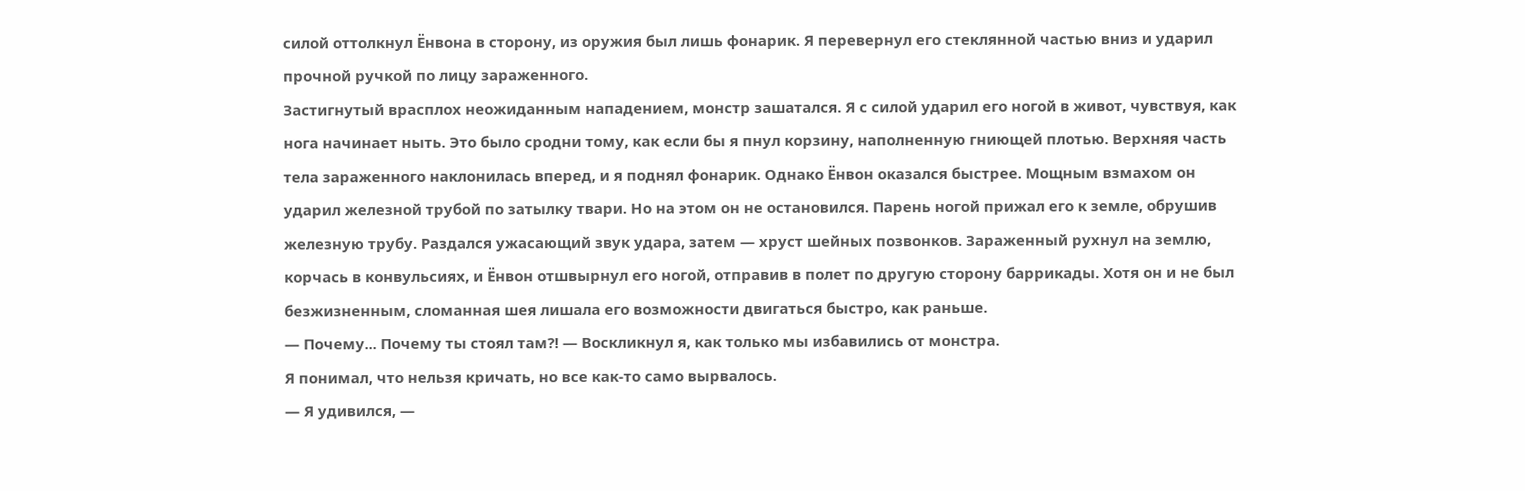силой оттолкнул Ёнвона в сторону, из оружия был лишь фонарик. Я перевернул его стеклянной частью вниз и ударил прочной ручкой по лицу зараженного.
Застигнутый врасплох неожиданным нападением, монстр зашатался. Я с силой ударил его ногой в живот, чувствуя, как нога начинает ныть. Это было сродни тому, как если бы я пнул корзину, наполненную гниющей плотью. Верхняя часть тела зараженного наклонилась вперед, и я поднял фонарик. Однако Ёнвон оказался быстрее. Мощным взмахом он ударил железной трубой по затылку твари. Но на этом он не остановился. Парень ногой прижал его к земле, обрушив железную трубу. Раздался ужасающий звук удара, затем — хруст шейных позвонков. Зараженный рухнул на землю, корчась в конвульсиях, и Ёнвон отшвырнул его ногой, отправив в полет по другую сторону баррикады. Хотя он и не был безжизненным, сломанная шея лишала его возможности двигаться быстро, как раньше.
— Почему... Почему ты стоял там?! — Воскликнул я, как только мы избавились от монстра.
Я понимал, что нельзя кричать, но все как-то само вырвалось.
— Я удивился, —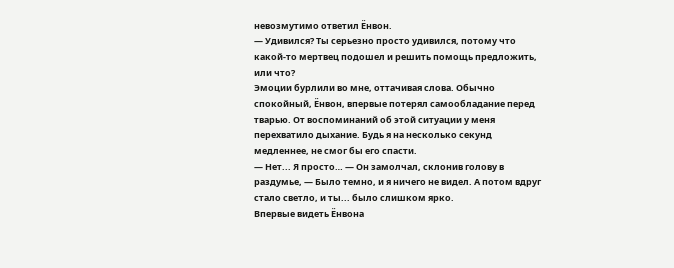невозмутимо ответил Ёнвон.
— Удивился? Ты серьезно просто удивился, потому что какой-то мертвец подошел и решить помощь предложить, или что?
Эмоции бурлили во мне, оттачивая слова. Обычно спокойный, Ёнвон, впервые потерял самообладание перед тварью. От воспоминаний об этой ситуации у меня перехватило дыхание. Будь я на несколько секунд медленнее, не смог бы его спасти.
— Нет... Я просто… — Он замолчал, склонив голову в раздумье, — Было темно, и я ничего не видел. А потом вдруг стало светло, и ты... было слишком ярко.
Впервые видеть Ёнвона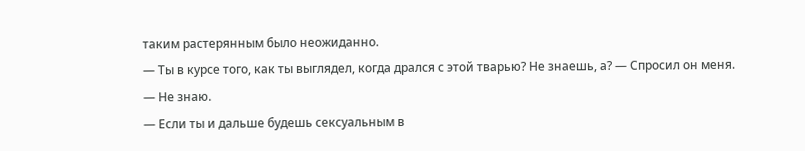таким растерянным было неожиданно.
— Ты в курсе того, как ты выглядел, когда дрался с этой тварью? Не знаешь, а? — Спросил он меня.
— Не знаю.
— Если ты и дальше будешь сексуальным в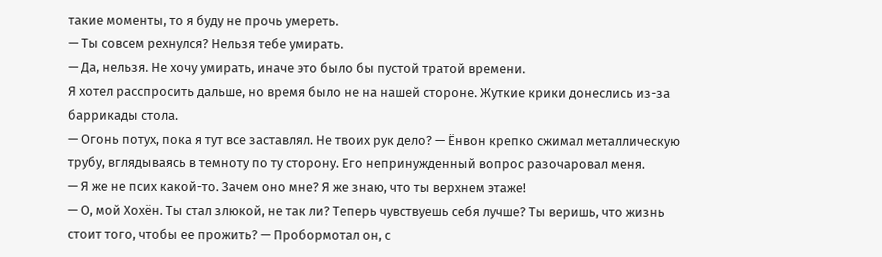такие моменты, то я буду не прочь умереть.
— Ты совсем рехнулся? Нельзя тебе умирать.
— Да, нельзя. Не хочу умирать, иначе это было бы пустой тратой времени.
Я хотел расспросить дальше, но время было не на нашей стороне. Жуткие крики донеслись из-за баррикады стола.
— Огонь потух, пока я тут все заставлял. Не твоих рук дело? — Ёнвон крепко сжимал металлическую трубу, вглядываясь в темноту по ту сторону. Его непринужденный вопрос разочаровал меня.
— Я же не псих какой-то. Зачем оно мне? Я же знаю, что ты верхнем этаже!
— О, мой Хохён. Ты стал злюкой, не так ли? Теперь чувствуешь себя лучше? Ты веришь, что жизнь стоит того, чтобы ее прожить? — Пробормотал он, с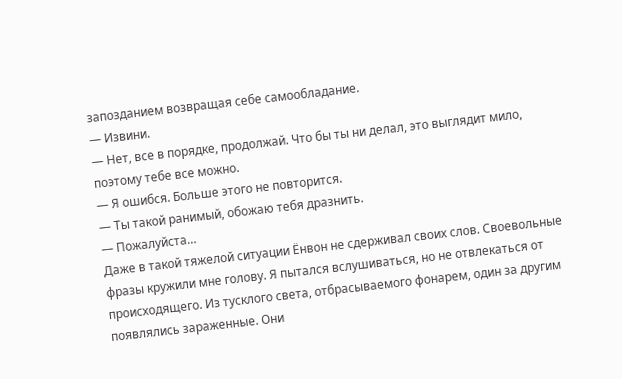запозданием возвращая себе самообладание.
— Извини.
— Нет, все в порядке, продолжай. Что бы ты ни делал, это выглядит мило, поэтому тебе все можно.
— Я ошибся. Больше этого не повторится.
— Ты такой ранимый, обожаю тебя дразнить.
— Пожалуйста…
Даже в такой тяжелой ситуации Ёнвон не сдерживал своих слов. Своевольные фразы кружили мне голову. Я пытался вслушиваться, но не отвлекаться от происходящего. Из тусклого света, отбрасываемого фонарем, один за другим появлялись зараженные. Они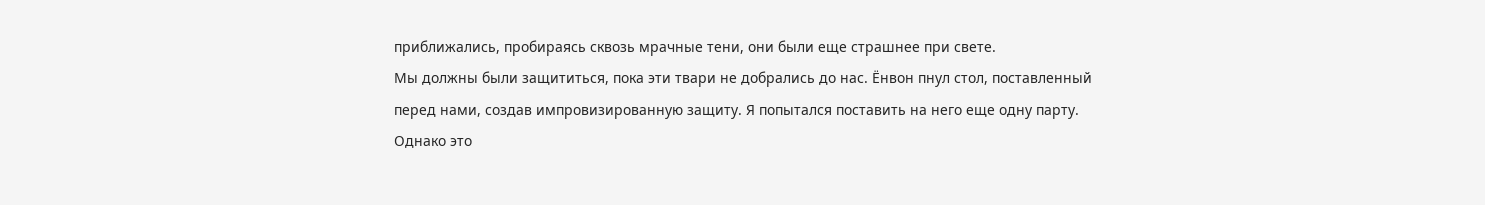приближались, пробираясь сквозь мрачные тени, они были еще страшнее при свете.
Мы должны были защититься, пока эти твари не добрались до нас. Ёнвон пнул стол, поставленный перед нами, создав импровизированную защиту. Я попытался поставить на него еще одну парту. Однако это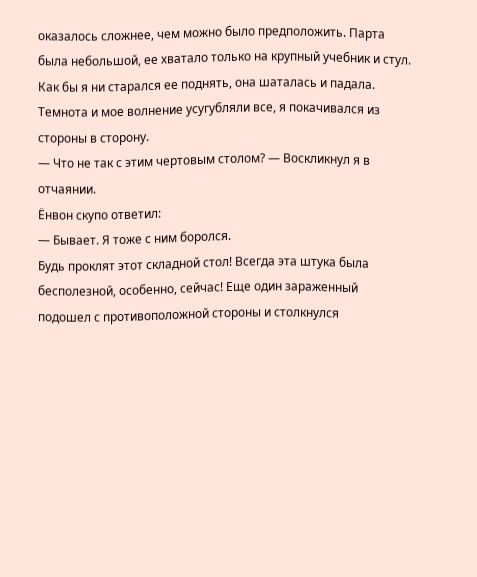оказалось сложнее, чем можно было предположить. Парта была небольшой, ее хватало только на крупный учебник и стул. Как бы я ни старался ее поднять, она шаталась и падала. Темнота и мое волнение усугубляли все, я покачивался из стороны в сторону.
— Что не так с этим чертовым столом? — Воскликнул я в отчаянии.
Ёнвон скупо ответил:
— Бывает. Я тоже с ним боролся.
Будь проклят этот складной стол! Всегда эта штука была бесполезной, особенно, сейчас! Еще один зараженный подошел с противоположной стороны и столкнулся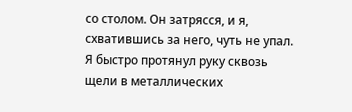со столом. Он затрясся, и я, схватившись за него, чуть не упал. Я быстро протянул руку сквозь щели в металлических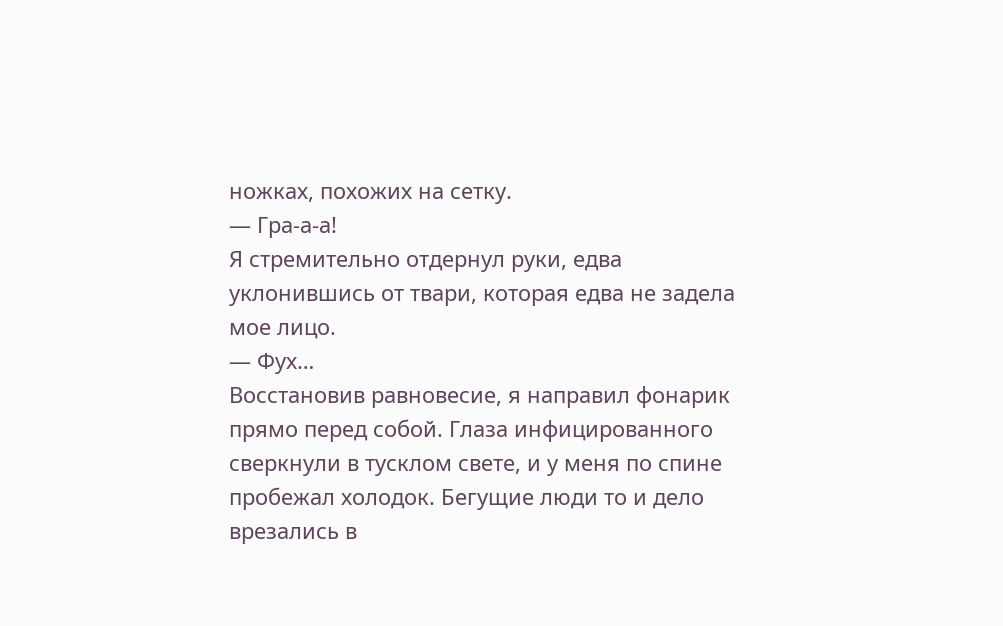ножках, похожих на сетку.
— Гра-а-а!
Я стремительно отдернул руки, едва уклонившись от твари, которая едва не задела мое лицо.
— Фух…
Восстановив равновесие, я направил фонарик прямо перед собой. Глаза инфицированного сверкнули в тусклом свете, и у меня по спине пробежал холодок. Бегущие люди то и дело врезались в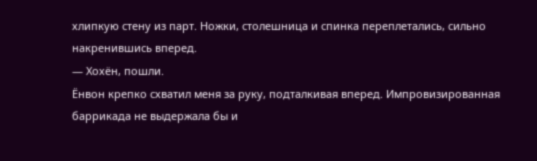хлипкую стену из парт. Ножки, столешница и спинка переплетались, сильно накренившись вперед.
— Хохён, пошли.
Ёнвон крепко схватил меня за руку, подталкивая вперед. Импровизированная баррикада не выдержала бы и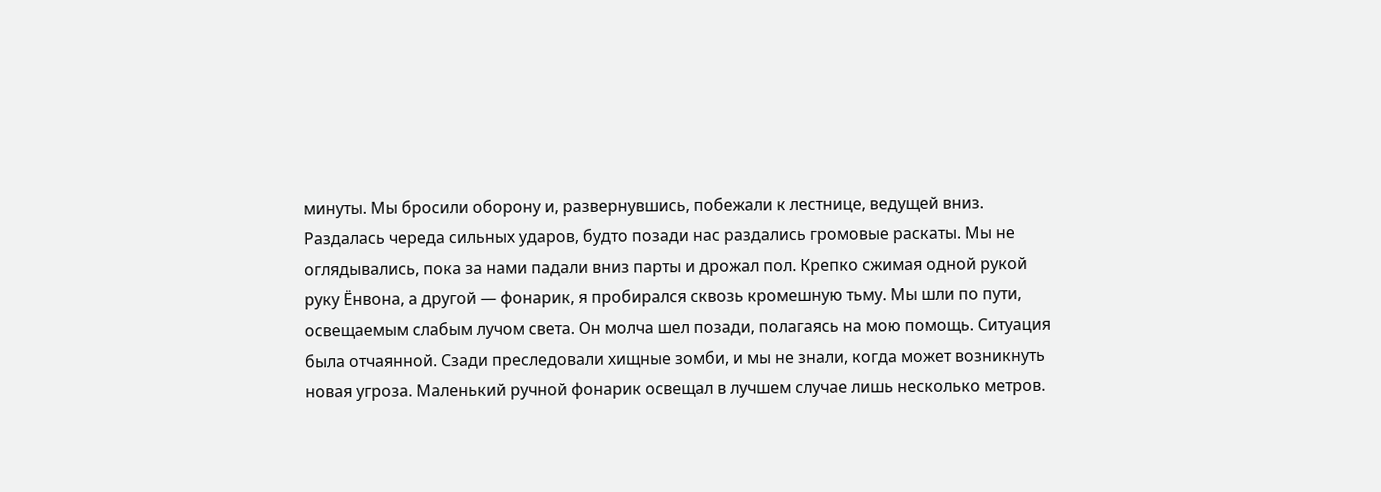минуты. Мы бросили оборону и, развернувшись, побежали к лестнице, ведущей вниз.
Раздалась череда сильных ударов, будто позади нас раздались громовые раскаты. Мы не оглядывались, пока за нами падали вниз парты и дрожал пол. Крепко сжимая одной рукой руку Ёнвона, а другой — фонарик, я пробирался сквозь кромешную тьму. Мы шли по пути, освещаемым слабым лучом света. Он молча шел позади, полагаясь на мою помощь. Ситуация была отчаянной. Сзади преследовали хищные зомби, и мы не знали, когда может возникнуть новая угроза. Маленький ручной фонарик освещал в лучшем случае лишь несколько метров.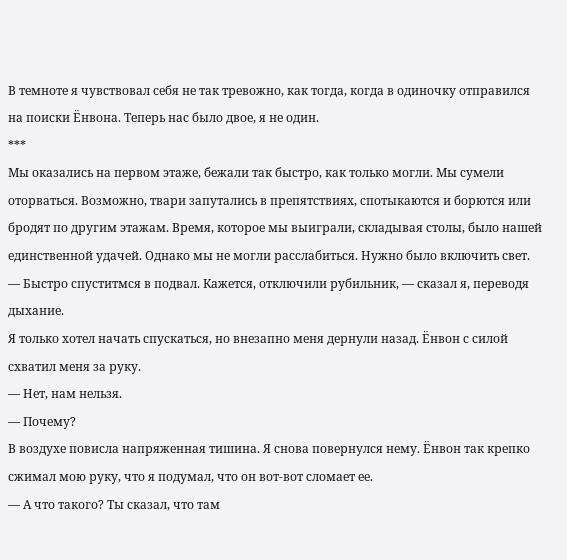В темноте я чувствовал себя не так тревожно, как тогда, когда в одиночку отправился на поиски Ёнвона. Теперь нас было двое, я не один.
***
Мы оказались на первом этаже, бежали так быстро, как только могли. Мы сумели оторваться. Возможно, твари запутались в препятствиях, спотыкаются и борются или бродят по другим этажам. Время, которое мы выиграли, складывая столы, было нашей единственной удачей. Однако мы не могли расслабиться. Нужно было включить свет.
— Быстро спуститмся в подвал. Кажется, отключили рубильник, — сказал я, переводя дыхание.
Я только хотел начать спускаться, но внезапно меня дернули назад. Ёнвон с силой схватил меня за руку.
— Нет, нам нельзя.
— Почему?
В воздухе повисла напряженная тишина. Я снова повернулся нему. Ёнвон так крепко сжимал мою руку, что я подумал, что он вот-вот сломает ее.
— А что такого? Ты сказал, что там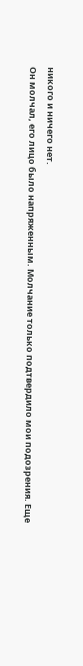никого и ничего нет.
Он молчал, его лицо было напряженным. Молчание только подтвердило мои подозрения. Еще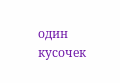один кусочек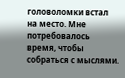головоломки встал на место. Мне потребовалось время, чтобы собраться с мыслями.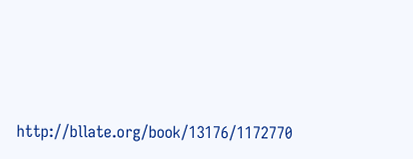http://bllate.org/book/13176/1172770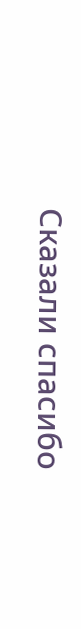Сказали спасибо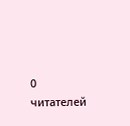0 читателей